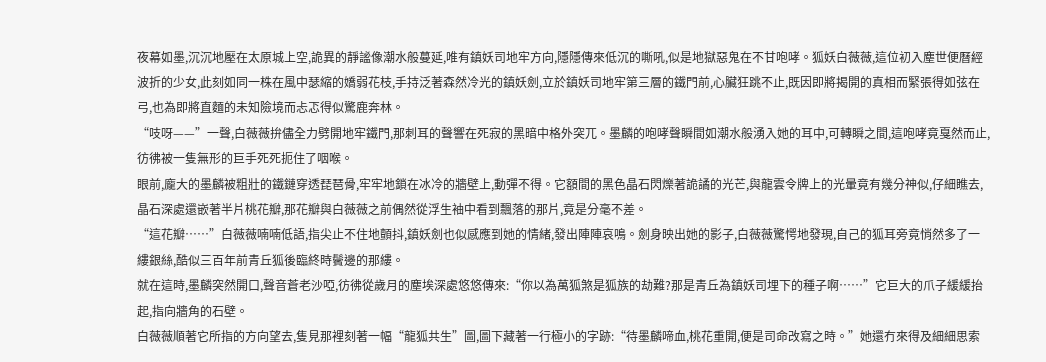夜幕如墨,沉沉地壓在太原城上空,詭異的靜謐像潮水般蔓延,唯有鎮妖司地牢方向,隱隱傳來低沉的嘶吼,似是地獄惡鬼在不甘咆哮。狐妖白薇薇,這位初入塵世便曆經波折的少女,此刻如同一株在風中瑟縮的嬌弱花枝,手持泛著森然冷光的鎮妖劍,立於鎮妖司地牢第三層的鐵門前,心臟狂跳不止,既因即將揭開的真相而緊張得如弦在弓,也為即將直麵的未知險境而忐忑得似驚鹿奔林。
“吱呀——”一聲,白薇薇拚儘全力劈開地牢鐵門,那刺耳的聲響在死寂的黑暗中格外突兀。墨麟的咆哮聲瞬間如潮水般湧入她的耳中,可轉瞬之間,這咆哮竟戛然而止,彷彿被一隻無形的巨手死死扼住了咽喉。
眼前,龐大的墨麟被粗壯的鐵鏈穿透琵琶骨,牢牢地鎖在冰冷的牆壁上,動彈不得。它額間的黑色晶石閃爍著詭譎的光芒,與龍雲令牌上的光暈竟有幾分神似,仔細瞧去,晶石深處還嵌著半片桃花瓣,那花瓣與白薇薇之前偶然從浮生袖中看到飄落的那片,竟是分毫不差。
“這花瓣……”白薇薇喃喃低語,指尖止不住地顫抖,鎮妖劍也似感應到她的情緒,發出陣陣哀鳴。劍身映出她的影子,白薇薇驚愕地發現,自己的狐耳旁竟悄然多了一縷銀絲,酷似三百年前青丘狐後臨終時鬢邊的那縷。
就在這時,墨麟突然開口,聲音蒼老沙啞,彷彿從歲月的塵埃深處悠悠傳來:“你以為萬狐煞是狐族的劫難?那是青丘為鎮妖司埋下的種子啊……”它巨大的爪子緩緩抬起,指向牆角的石壁。
白薇薇順著它所指的方向望去,隻見那裡刻著一幅“龍狐共生”圖,圖下藏著一行極小的字跡:“待墨麟啼血,桃花重開,便是司命改寫之時。”她還冇來得及細細思索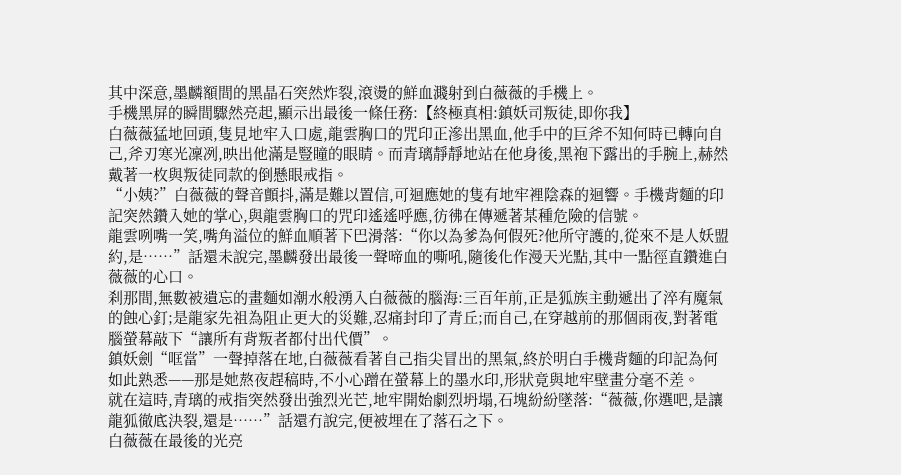其中深意,墨麟額間的黑晶石突然炸裂,滾燙的鮮血濺射到白薇薇的手機上。
手機黑屏的瞬間驟然亮起,顯示出最後一條任務:【終極真相:鎮妖司叛徒,即你我】
白薇薇猛地回頭,隻見地牢入口處,龍雲胸口的咒印正滲出黑血,他手中的巨斧不知何時已轉向自己,斧刃寒光凜冽,映出他滿是豎瞳的眼睛。而青璃靜靜地站在他身後,黑袍下露出的手腕上,赫然戴著一枚與叛徒同款的倒懸眼戒指。
“小姨?”白薇薇的聲音顫抖,滿是難以置信,可迴應她的隻有地牢裡陰森的迴響。手機背麵的印記突然鑽入她的掌心,與龍雲胸口的咒印遙遙呼應,彷彿在傳遞著某種危險的信號。
龍雲咧嘴一笑,嘴角溢位的鮮血順著下巴滑落:“你以為爹為何假死?他所守護的,從來不是人妖盟約,是……”話還未說完,墨麟發出最後一聲啼血的嘶吼,隨後化作漫天光點,其中一點徑直鑽進白薇薇的心口。
刹那間,無數被遺忘的畫麵如潮水般湧入白薇薇的腦海:三百年前,正是狐族主動遞出了淬有魔氣的蝕心釘;是龍家先祖為阻止更大的災難,忍痛封印了青丘;而自己,在穿越前的那個雨夜,對著電腦螢幕敲下“讓所有背叛者都付出代價”。
鎮妖劍“哐當”一聲掉落在地,白薇薇看著自己指尖冒出的黑氣,終於明白手機背麵的印記為何如此熟悉——那是她熬夜趕稿時,不小心蹭在螢幕上的墨水印,形狀竟與地牢壁畫分毫不差。
就在這時,青璃的戒指突然發出強烈光芒,地牢開始劇烈坍塌,石塊紛紛墜落:“薇薇,你選吧,是讓龍狐徹底決裂,還是……”話還冇說完,便被埋在了落石之下。
白薇薇在最後的光亮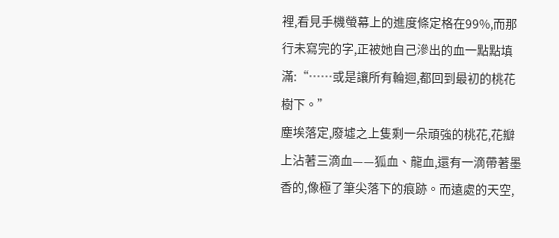裡,看見手機螢幕上的進度條定格在99%,而那行未寫完的字,正被她自己滲出的血一點點填滿:“……或是讓所有輪迴,都回到最初的桃花樹下。”
塵埃落定,廢墟之上隻剩一朵頑強的桃花,花瓣上沾著三滴血——狐血、龍血,還有一滴帶著墨香的,像極了筆尖落下的痕跡。而遠處的天空,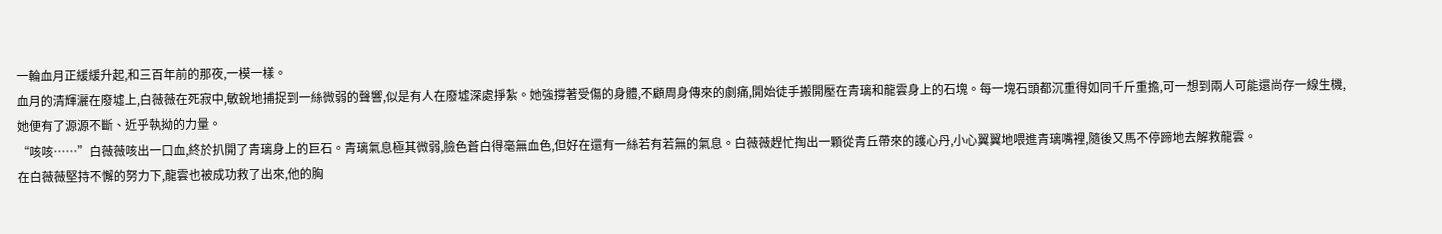一輪血月正緩緩升起,和三百年前的那夜,一模一樣。
血月的清輝灑在廢墟上,白薇薇在死寂中,敏銳地捕捉到一絲微弱的聲響,似是有人在廢墟深處掙紮。她強撐著受傷的身體,不顧周身傳來的劇痛,開始徒手搬開壓在青璃和龍雲身上的石塊。每一塊石頭都沉重得如同千斤重擔,可一想到兩人可能還尚存一線生機,她便有了源源不斷、近乎執拗的力量。
“咳咳……”白薇薇咳出一口血,終於扒開了青璃身上的巨石。青璃氣息極其微弱,臉色蒼白得毫無血色,但好在還有一絲若有若無的氣息。白薇薇趕忙掏出一顆從青丘帶來的護心丹,小心翼翼地喂進青璃嘴裡,隨後又馬不停蹄地去解救龍雲。
在白薇薇堅持不懈的努力下,龍雲也被成功救了出來,他的胸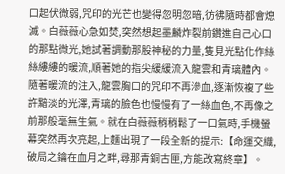口起伏微弱,咒印的光芒也變得忽明忽暗,彷彿隨時都會熄滅。白薇薇心急如焚,突然想起墨麟炸裂前鑽進自己心口的那點微光,她試著調動那股神秘的力量,隻見光點化作絲絲縷縷的暖流,順著她的指尖緩緩流入龍雲和青璃體內。
隨著暖流的注入,龍雲胸口的咒印不再滲血,逐漸恢複了些許黯淡的光澤,青璃的臉色也慢慢有了一絲血色,不再像之前那般毫無生氣。就在白薇薇稍稍鬆了一口氣時,手機螢幕突然再次亮起,上麵出現了一段全新的提示:【命運交織,破局之鑰在血月之畔,尋那青銅古匣,方能改寫終章】。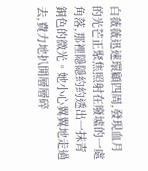白薇薇迅速環顧四周,發現血月的光芒正聚焦照射在廢墟的一處角落,那裡隱隱約約透出一抹青銅色的微光。她小心翼翼地走過去,費力地扒開層層碎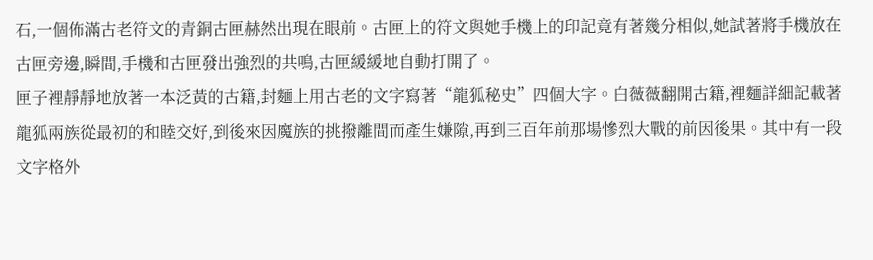石,一個佈滿古老符文的青銅古匣赫然出現在眼前。古匣上的符文與她手機上的印記竟有著幾分相似,她試著將手機放在古匣旁邊,瞬間,手機和古匣發出強烈的共鳴,古匣緩緩地自動打開了。
匣子裡靜靜地放著一本泛黃的古籍,封麵上用古老的文字寫著“龍狐秘史”四個大字。白薇薇翻開古籍,裡麵詳細記載著龍狐兩族從最初的和睦交好,到後來因魔族的挑撥離間而產生嫌隙,再到三百年前那場慘烈大戰的前因後果。其中有一段文字格外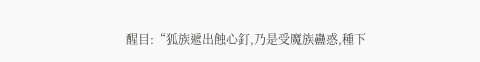醒目:“狐族遞出蝕心釘,乃是受魔族蠱惑,種下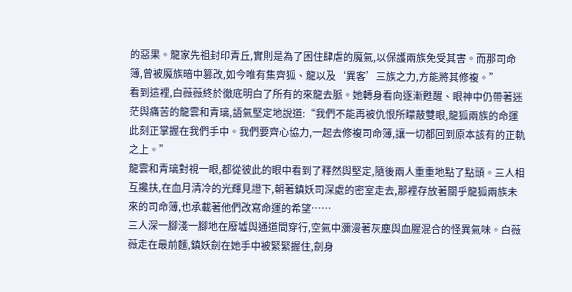的惡果。龍家先祖封印青丘,實則是為了困住肆虐的魔氣,以保護兩族免受其害。而那司命簿,曾被魔族暗中篡改,如今唯有集齊狐、龍以及‘異客’三族之力,方能將其修複。”
看到這裡,白薇薇終於徹底明白了所有的來龍去脈。她轉身看向逐漸甦醒、眼神中仍帶著迷茫與痛苦的龍雲和青璃,語氣堅定地說道:“我們不能再被仇恨所矇蔽雙眼,龍狐兩族的命運此刻正掌握在我們手中。我們要齊心協力,一起去修複司命簿,讓一切都回到原本該有的正軌之上。”
龍雲和青璃對視一眼,都從彼此的眼中看到了釋然與堅定,隨後兩人重重地點了點頭。三人相互攙扶,在血月清冷的光輝見證下,朝著鎮妖司深處的密室走去,那裡存放著關乎龍狐兩族未來的司命簿,也承載著他們改寫命運的希望……
三人深一腳淺一腳地在廢墟與通道間穿行,空氣中瀰漫著灰塵與血腥混合的怪異氣味。白薇薇走在最前麵,鎮妖劍在她手中被緊緊握住,劍身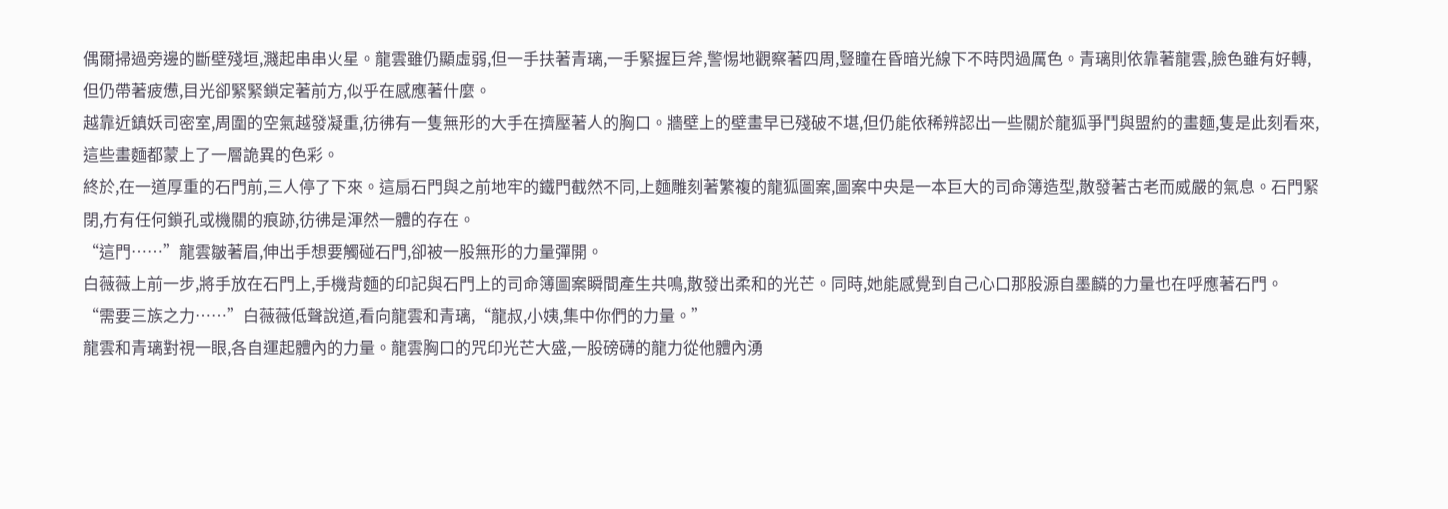偶爾掃過旁邊的斷壁殘垣,濺起串串火星。龍雲雖仍顯虛弱,但一手扶著青璃,一手緊握巨斧,警惕地觀察著四周,豎瞳在昏暗光線下不時閃過厲色。青璃則依靠著龍雲,臉色雖有好轉,但仍帶著疲憊,目光卻緊緊鎖定著前方,似乎在感應著什麼。
越靠近鎮妖司密室,周圍的空氣越發凝重,彷彿有一隻無形的大手在擠壓著人的胸口。牆壁上的壁畫早已殘破不堪,但仍能依稀辨認出一些關於龍狐爭鬥與盟約的畫麵,隻是此刻看來,這些畫麵都蒙上了一層詭異的色彩。
終於,在一道厚重的石門前,三人停了下來。這扇石門與之前地牢的鐵門截然不同,上麵雕刻著繁複的龍狐圖案,圖案中央是一本巨大的司命簿造型,散發著古老而威嚴的氣息。石門緊閉,冇有任何鎖孔或機關的痕跡,彷彿是渾然一體的存在。
“這門……”龍雲皺著眉,伸出手想要觸碰石門,卻被一股無形的力量彈開。
白薇薇上前一步,將手放在石門上,手機背麵的印記與石門上的司命簿圖案瞬間產生共鳴,散發出柔和的光芒。同時,她能感覺到自己心口那股源自墨麟的力量也在呼應著石門。
“需要三族之力……”白薇薇低聲說道,看向龍雲和青璃,“龍叔,小姨,集中你們的力量。”
龍雲和青璃對視一眼,各自運起體內的力量。龍雲胸口的咒印光芒大盛,一股磅礴的龍力從他體內湧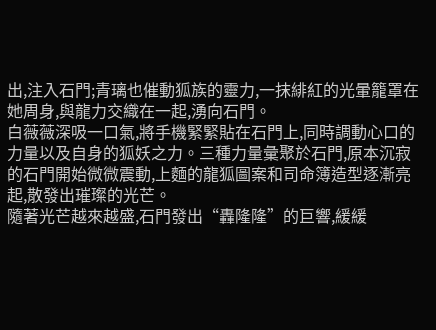出,注入石門;青璃也催動狐族的靈力,一抹緋紅的光暈籠罩在她周身,與龍力交織在一起,湧向石門。
白薇薇深吸一口氣,將手機緊緊貼在石門上,同時調動心口的力量以及自身的狐妖之力。三種力量彙聚於石門,原本沉寂的石門開始微微震動,上麵的龍狐圖案和司命簿造型逐漸亮起,散發出璀璨的光芒。
隨著光芒越來越盛,石門發出“轟隆隆”的巨響,緩緩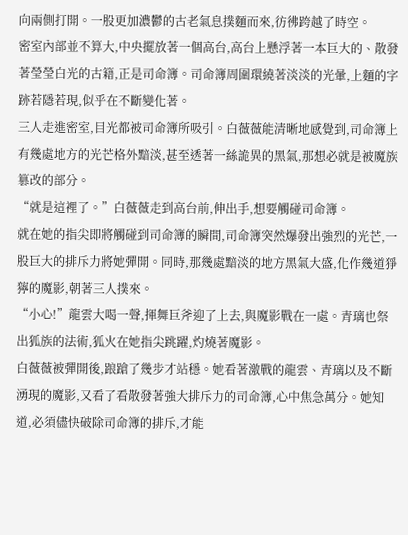向兩側打開。一股更加濃鬱的古老氣息撲麵而來,彷彿跨越了時空。
密室內部並不算大,中央擺放著一個高台,高台上懸浮著一本巨大的、散發著瑩瑩白光的古籍,正是司命簿。司命簿周圍環繞著淡淡的光暈,上麵的字跡若隱若現,似乎在不斷變化著。
三人走進密室,目光都被司命簿所吸引。白薇薇能清晰地感覺到,司命簿上有幾處地方的光芒格外黯淡,甚至透著一絲詭異的黑氣,那想必就是被魔族篡改的部分。
“就是這裡了。”白薇薇走到高台前,伸出手,想要觸碰司命簿。
就在她的指尖即將觸碰到司命簿的瞬間,司命簿突然爆發出強烈的光芒,一股巨大的排斥力將她彈開。同時,那幾處黯淡的地方黑氣大盛,化作幾道猙獰的魔影,朝著三人撲來。
“小心!”龍雲大喝一聲,揮舞巨斧迎了上去,與魔影戰在一處。青璃也祭出狐族的法術,狐火在她指尖跳躍,灼燒著魔影。
白薇薇被彈開後,踉蹌了幾步才站穩。她看著激戰的龍雲、青璃以及不斷湧現的魔影,又看了看散發著強大排斥力的司命簿,心中焦急萬分。她知道,必須儘快破除司命簿的排斥,才能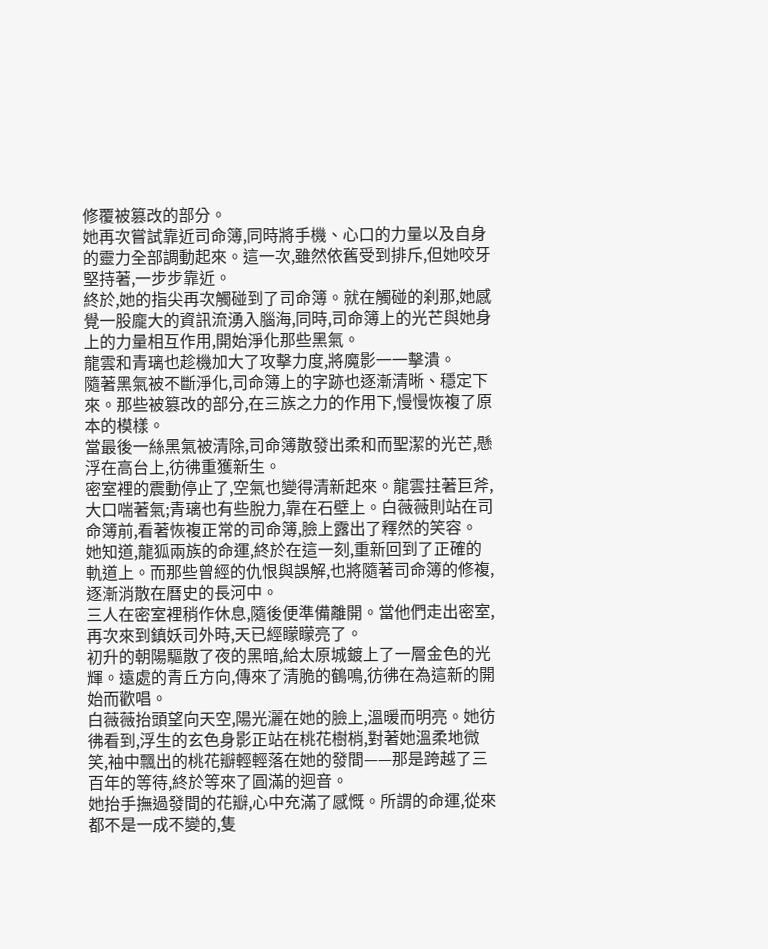修覆被篡改的部分。
她再次嘗試靠近司命簿,同時將手機、心口的力量以及自身的靈力全部調動起來。這一次,雖然依舊受到排斥,但她咬牙堅持著,一步步靠近。
終於,她的指尖再次觸碰到了司命簿。就在觸碰的刹那,她感覺一股龐大的資訊流湧入腦海,同時,司命簿上的光芒與她身上的力量相互作用,開始淨化那些黑氣。
龍雲和青璃也趁機加大了攻擊力度,將魔影一一擊潰。
隨著黑氣被不斷淨化,司命簿上的字跡也逐漸清晰、穩定下來。那些被篡改的部分,在三族之力的作用下,慢慢恢複了原本的模樣。
當最後一絲黑氣被清除,司命簿散發出柔和而聖潔的光芒,懸浮在高台上,彷彿重獲新生。
密室裡的震動停止了,空氣也變得清新起來。龍雲拄著巨斧,大口喘著氣;青璃也有些脫力,靠在石壁上。白薇薇則站在司命簿前,看著恢複正常的司命簿,臉上露出了釋然的笑容。
她知道,龍狐兩族的命運,終於在這一刻,重新回到了正確的軌道上。而那些曾經的仇恨與誤解,也將隨著司命簿的修複,逐漸消散在曆史的長河中。
三人在密室裡稍作休息,隨後便準備離開。當他們走出密室,再次來到鎮妖司外時,天已經矇矇亮了。
初升的朝陽驅散了夜的黑暗,給太原城鍍上了一層金色的光輝。遠處的青丘方向,傳來了清脆的鶴鳴,彷彿在為這新的開始而歡唱。
白薇薇抬頭望向天空,陽光灑在她的臉上,溫暖而明亮。她彷彿看到,浮生的玄色身影正站在桃花樹梢,對著她溫柔地微笑,袖中飄出的桃花瓣輕輕落在她的發間——那是跨越了三百年的等待,終於等來了圓滿的迴音。
她抬手撫過發間的花瓣,心中充滿了感慨。所謂的命運,從來都不是一成不變的,隻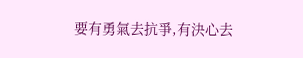要有勇氣去抗爭,有決心去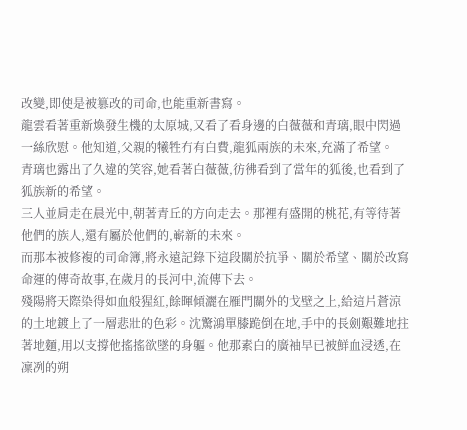改變,即使是被篡改的司命,也能重新書寫。
龍雲看著重新煥發生機的太原城,又看了看身邊的白薇薇和青璃,眼中閃過一絲欣慰。他知道,父親的犧牲冇有白費,龍狐兩族的未來,充滿了希望。
青璃也露出了久違的笑容,她看著白薇薇,彷彿看到了當年的狐後,也看到了狐族新的希望。
三人並肩走在晨光中,朝著青丘的方向走去。那裡有盛開的桃花,有等待著他們的族人,還有屬於他們的,嶄新的未來。
而那本被修複的司命簿,將永遠記錄下這段關於抗爭、關於希望、關於改寫命運的傳奇故事,在歲月的長河中,流傳下去。
殘陽將天際染得如血般猩紅,餘暉傾灑在雁門關外的戈壁之上,給這片蒼涼的土地鍍上了一層悲壯的色彩。沈驚鴻單膝跪倒在地,手中的長劍艱難地拄著地麵,用以支撐他搖搖欲墜的身軀。他那素白的廣袖早已被鮮血浸透,在凜冽的朔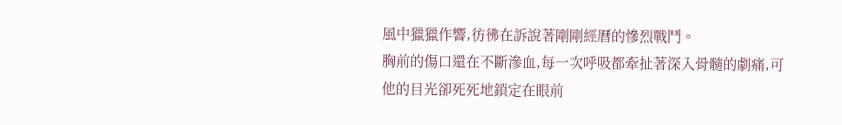風中獵獵作響,彷彿在訴說著剛剛經曆的慘烈戰鬥。
胸前的傷口還在不斷滲血,每一次呼吸都牽扯著深入骨髓的劇痛,可他的目光卻死死地鎖定在眼前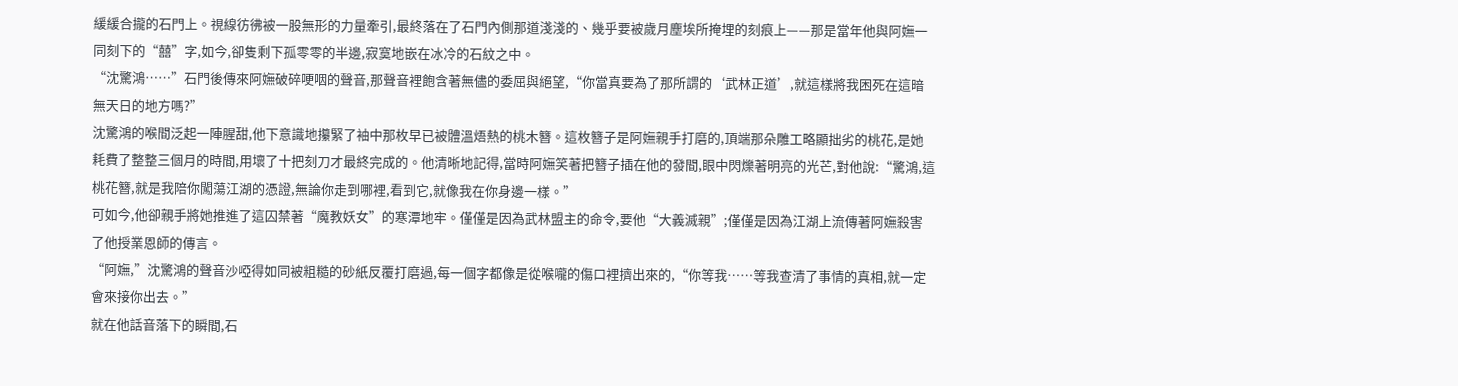緩緩合攏的石門上。視線彷彿被一股無形的力量牽引,最終落在了石門內側那道淺淺的、幾乎要被歲月塵埃所掩埋的刻痕上——那是當年他與阿嫵一同刻下的“囍”字,如今,卻隻剩下孤零零的半邊,寂寞地嵌在冰冷的石紋之中。
“沈驚鴻……”石門後傳來阿嫵破碎哽咽的聲音,那聲音裡飽含著無儘的委屈與絕望,“你當真要為了那所謂的‘武林正道’,就這樣將我困死在這暗無天日的地方嗎?”
沈驚鴻的喉間泛起一陣腥甜,他下意識地攥緊了袖中那枚早已被體溫焐熱的桃木簪。這枚簪子是阿嫵親手打磨的,頂端那朵雕工略顯拙劣的桃花,是她耗費了整整三個月的時間,用壞了十把刻刀才最終完成的。他清晰地記得,當時阿嫵笑著把簪子插在他的發間,眼中閃爍著明亮的光芒,對他說:“驚鴻,這桃花簪,就是我陪你闖蕩江湖的憑證,無論你走到哪裡,看到它,就像我在你身邊一樣。”
可如今,他卻親手將她推進了這囚禁著“魔教妖女”的寒潭地牢。僅僅是因為武林盟主的命令,要他“大義滅親”;僅僅是因為江湖上流傳著阿嫵殺害了他授業恩師的傳言。
“阿嫵,”沈驚鴻的聲音沙啞得如同被粗糙的砂紙反覆打磨過,每一個字都像是從喉嚨的傷口裡擠出來的,“你等我……等我查清了事情的真相,就一定會來接你出去。”
就在他話音落下的瞬間,石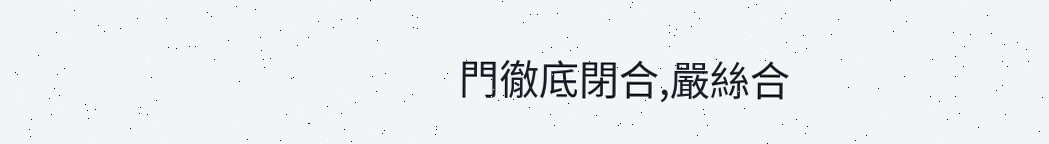門徹底閉合,嚴絲合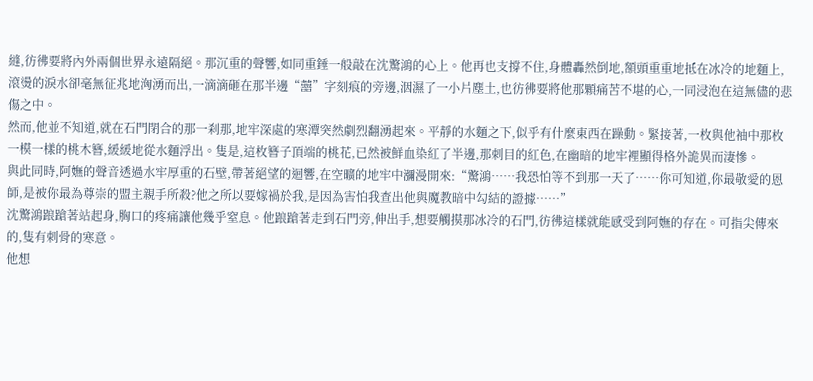縫,彷彿要將內外兩個世界永遠隔絕。那沉重的聲響,如同重錘一般敲在沈驚鴻的心上。他再也支撐不住,身體轟然倒地,額頭重重地抵在冰冷的地麵上,滾燙的淚水卻毫無征兆地洶湧而出,一滴滴砸在那半邊“囍”字刻痕的旁邊,洇濕了一小片塵土,也彷彿要將他那顆痛苦不堪的心,一同浸泡在這無儘的悲傷之中。
然而,他並不知道,就在石門閉合的那一刹那,地牢深處的寒潭突然劇烈翻湧起來。平靜的水麵之下,似乎有什麼東西在躁動。緊接著,一枚與他袖中那枚一模一樣的桃木簪,緩緩地從水麵浮出。隻是,這枚簪子頂端的桃花,已然被鮮血染紅了半邊,那刺目的紅色,在幽暗的地牢裡顯得格外詭異而淒慘。
與此同時,阿嫵的聲音透過水牢厚重的石壁,帶著絕望的迴響,在空曠的地牢中瀰漫開來:“驚鴻……我恐怕等不到那一天了……你可知道,你最敬愛的恩師,是被你最為尊崇的盟主親手所殺?他之所以要嫁禍於我,是因為害怕我查出他與魔教暗中勾結的證據……”
沈驚鴻踉蹌著站起身,胸口的疼痛讓他幾乎窒息。他踉蹌著走到石門旁,伸出手,想要觸摸那冰冷的石門,彷彿這樣就能感受到阿嫵的存在。可指尖傳來的,隻有刺骨的寒意。
他想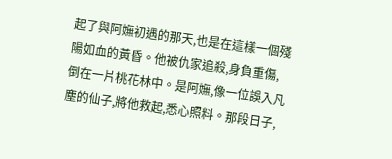起了與阿嫵初遇的那天,也是在這樣一個殘陽如血的黃昏。他被仇家追殺,身負重傷,倒在一片桃花林中。是阿嫵,像一位誤入凡塵的仙子,將他救起,悉心照料。那段日子,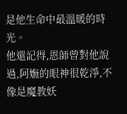是他生命中最溫暖的時光。
他還記得,恩師曾對他說過,阿嫵的眼神很乾淨,不像是魔教妖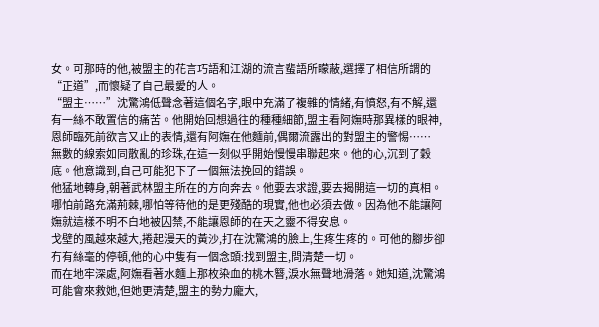女。可那時的他,被盟主的花言巧語和江湖的流言蜚語所矇蔽,選擇了相信所謂的“正道”,而懷疑了自己最愛的人。
“盟主……”沈驚鴻低聲念著這個名字,眼中充滿了複雜的情緒,有憤怒,有不解,還有一絲不敢置信的痛苦。他開始回想過往的種種細節,盟主看阿嫵時那異樣的眼神,恩師臨死前欲言又止的表情,還有阿嫵在他麵前,偶爾流露出的對盟主的警惕……
無數的線索如同散亂的珍珠,在這一刻似乎開始慢慢串聯起來。他的心,沉到了穀底。他意識到,自己可能犯下了一個無法挽回的錯誤。
他猛地轉身,朝著武林盟主所在的方向奔去。他要去求證,要去揭開這一切的真相。哪怕前路充滿荊棘,哪怕等待他的是更殘酷的現實,他也必須去做。因為他不能讓阿嫵就這樣不明不白地被囚禁,不能讓恩師的在天之靈不得安息。
戈壁的風越來越大,捲起漫天的黃沙,打在沈驚鴻的臉上,生疼生疼的。可他的腳步卻冇有絲毫的停頓,他的心中隻有一個念頭:找到盟主,問清楚一切。
而在地牢深處,阿嫵看著水麵上那枚染血的桃木簪,淚水無聲地滑落。她知道,沈驚鴻可能會來救她,但她更清楚,盟主的勢力龐大,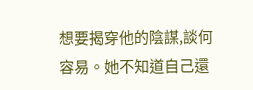想要揭穿他的陰謀,談何容易。她不知道自己還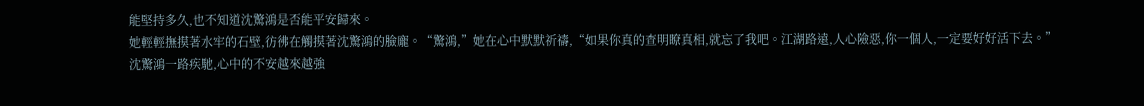能堅持多久,也不知道沈驚鴻是否能平安歸來。
她輕輕撫摸著水牢的石壁,彷彿在觸摸著沈驚鴻的臉龐。“驚鴻,”她在心中默默祈禱,“如果你真的查明瞭真相,就忘了我吧。江湖路遠,人心險惡,你一個人,一定要好好活下去。”
沈驚鴻一路疾馳,心中的不安越來越強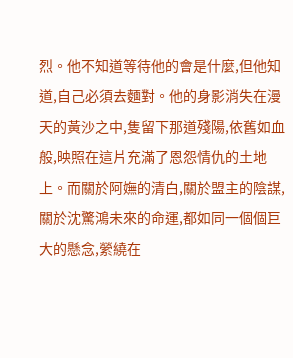烈。他不知道等待他的會是什麼,但他知道,自己必須去麵對。他的身影消失在漫天的黃沙之中,隻留下那道殘陽,依舊如血般,映照在這片充滿了恩怨情仇的土地上。而關於阿嫵的清白,關於盟主的陰謀,關於沈驚鴻未來的命運,都如同一個個巨大的懸念,縈繞在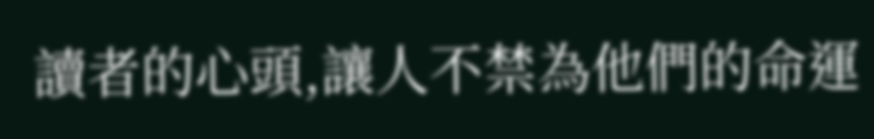讀者的心頭,讓人不禁為他們的命運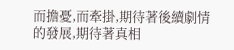而擔憂,而牽掛,期待著後續劇情的發展,期待著真相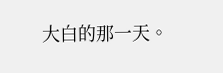大白的那一天。